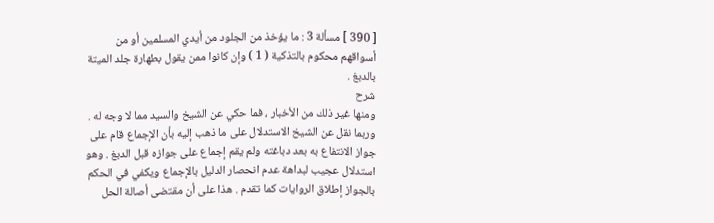[ 390 ] مسألة 3 : ما يؤخذ من الجلود من أيدي المسلمين أو من أسواقهم محكوم بالتذكية ( 1 ) وإن كانوا ممن يقول بطهارة جلد الميتة بالدبغ .
شرح
ومنها غير ذلك من الأخبار ، فما حكي عن الشيخ والسيد مما لا وجه له .
وربما نقل عن الشيخ الاستدلال على ما ذهب إليه بأن الإجماع قام على جواز الانتفاع به بعد دباغته ولم يقم إجماع على جوازه قبل الدبغ . وهو استدلال عجيب لبداهة عدم انحصار الدليل بالإجماع ويكفي في الحكم بالجواز إطلاق الروايات كما تقدم . هذا على أن مقتضى أصالة الحل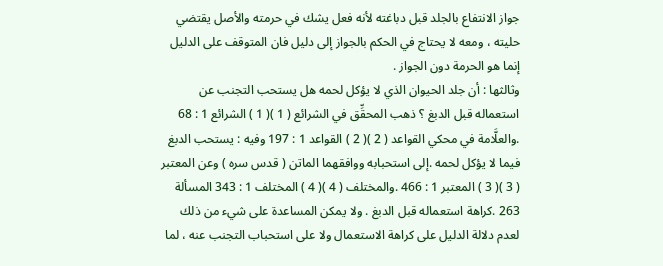جواز الانتفاع بالجلد قبل دباغته لأنه فعل يشك في حرمته والأصل يقتضي حليته ، ومعه لا يحتاج في الحكم بالجواز إلى دليل فان المتوقف على الدليل إنما هو الحرمة دون الجواز .
وثالثها : أن جلد الحيوان الذي لا يؤكل لحمه هل يستحب التجنب عن استعماله قبل الدبغ ؟ ذهب المحقِّق في الشرائع ( 1 )( 1 ) الشرائع 1 : 68 .والعلَّامة في محكي القواعد ( 2 )( 2 ) القواعد 1 : 197 وفيه : يستحب الدبغ فيما لا يؤكل لحمه .إلى استحبابه ووافقهما الماتن ( قدس سره ) وعن المعتبر ( 3 )( 3 ) المعتبر 1 : 466 .والمختلف ( 4 )( 4 ) المختلف 1 : 343 المسألة 263 .كراهة استعماله قبل الدبغ . ولا يمكن المساعدة على شيء من ذلك لعدم دلالة الدليل على كراهة الاستعمال ولا على استحباب التجنب عنه ، لما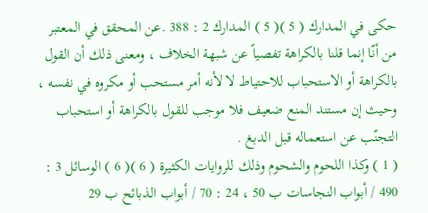حكى في المدارك ( 5 )( 5 ) المدارك 2 : 388 .عن المحقق في المعتبر من أنّا إنما قلنا بالكراهة تفصياً عن شبهة الخلاف ، ومعنى ذلك أن القول بالكراهة أو الاستحباب للاحتياط لا لأنه أمر مستحب أو مكروه في نفسه ، وحيث إن مستند المنع ضعيف فلا موجب للقول بالكراهة أو استحباب التجنّب عن استعماله قبل الدبغ .
( 1 ) وكذا اللحوم والشحوم وذلك للروايات الكثيرة ( 6 )( 6 ) الوسائل 3 : 490 / أبواب النجاسات ب 50 ، 24 : 70 / أبواب الذبائح ب 29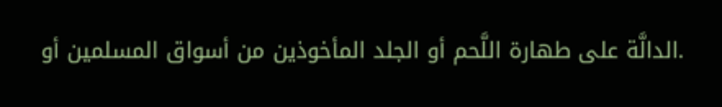.الدالَّة على طهارة اللَّحم أو الجلد المأخوذين من أسواق المسلمين أو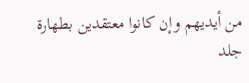من أيديهم وإن كانوا معتقدين بطهارة جلد